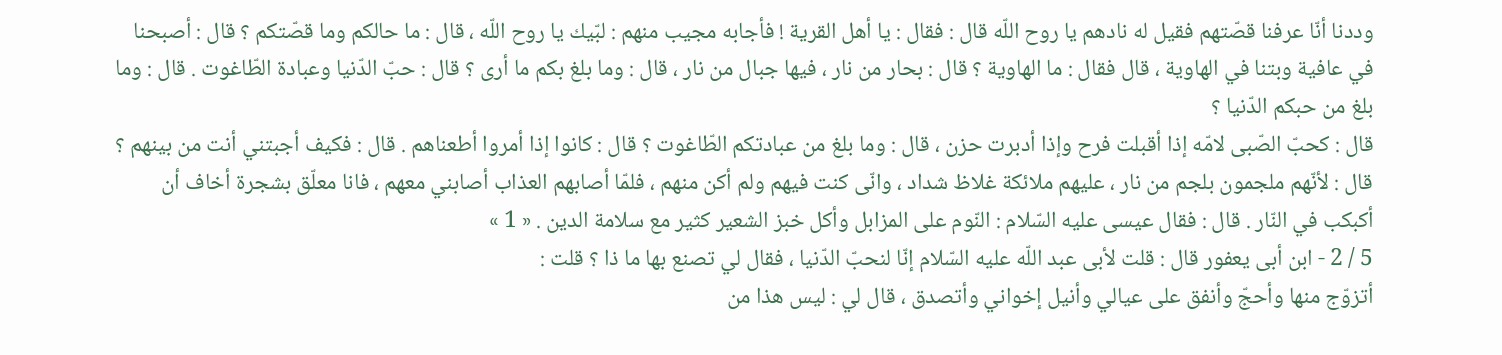وددنا أنّا عرفنا قصّتهم فقيل له نادهم يا روح اللّه قال : فقال : يا أهل القرية ! فأجابه مجيب منهم : لبّيك يا روح اللّه ، قال : ما حالكم وما قصّتكم ؟ قال : أصبحنا في عافية وبتنا في الهاوية ، قال فقال : ما الهاوية ؟ قال : بحار من نار ، فيها جبال من نار ، قال : وما بلغ بكم ما أرى ؟ قال : حبّ الدّنيا وعبادة الطّاغوت . قال : وما بلغ من حبكم الدّنيا ؟
قال : كحبّ الصّبى لامّه إذا أقبلت فرح وإذا أدبرت حزن ، قال : وما بلغ من عبادتكم الطّاغوت ؟ قال : كانوا إذا أمروا أطعناهم . قال : فكيف أجبتني أنت من بينهم ؟ قال : لأنّهم ملجمون بلجم من نار ، عليهم ملائكة غلاظ شداد ، وانّى كنت فيهم ولم أكن منهم ، فلمّا أصابهم العذاب أصابني معهم ، فانا معلّق بشجرة أخاف أن أكبكب في النّار . قال : فقال عيسى عليه السّلام : النّوم على المزابل وأكل خبز الشعير كثير مع سلامة الدين . « 1 »
5 / 2 - ابن أبى يعفور قال : قلت لأبى عبد اللّه عليه السّلام إنّا لنحبّ الدّنيا ، فقال لي تصنع بها ما ذا ؟ قلت :
أتزوّج منها وأحجّ وأنفق على عيالي وأنيل إخواني وأتصدق ، قال لي : ليس هذا من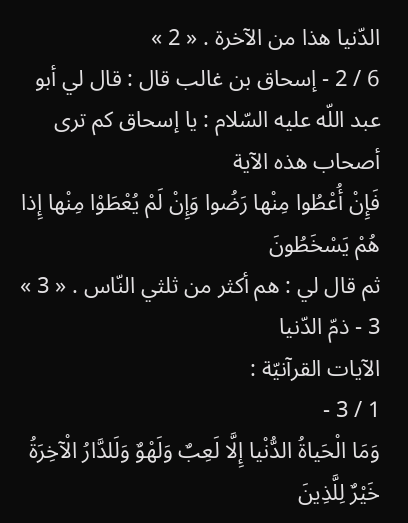الدّنيا هذا من الآخرة . « 2 »
6 / 2 - إسحاق بن غالب قال : قال لي أبو عبد اللّه عليه السّلام : يا إسحاق كم ترى أصحاب هذه الآية
فَإِنْ أُعْطُوا مِنْها رَضُوا وَإِنْ لَمْ يُعْطَوْا مِنْها إِذا هُمْ يَسْخَطُونَ
ثم قال لي : هم أكثر من ثلثي النّاس . « 3 »
3 - ذمّ الدّنيا
الآيات القرآنيّة :
1 / 3 -
وَمَا الْحَياةُ الدُّنْيا إِلَّا لَعِبٌ وَلَهْوٌ وَلَلدَّارُ الْآخِرَةُ خَيْرٌ لِلَّذِينَ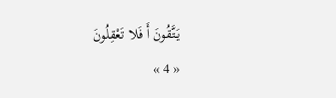يَتَّقُونَ أَ فَلا تَعْقِلُونَ
« 4 »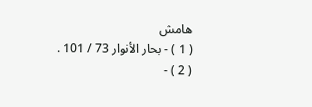هامش
( 1 ) - بحار الأنوار 73 / 101 .
( 2 ) -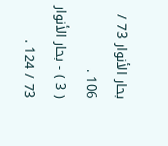بحار الأنوار 73 / 106 .
( 3 ) - بحار الأنوار 73 / 124 .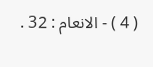( 4 ) - الانعام : 32 .